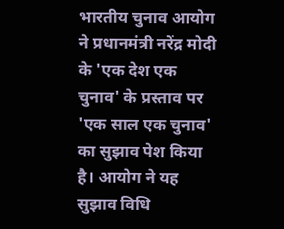भारतीय चुनाव आयोग ने प्रधानमंत्री नरेंद्र मोदी के 'एक देश एक चुनाव' के प्रस्ताव पर 'एक साल एक चुनाव' का सुझाव पेश किया है। आयोग ने यह सुझाव विधि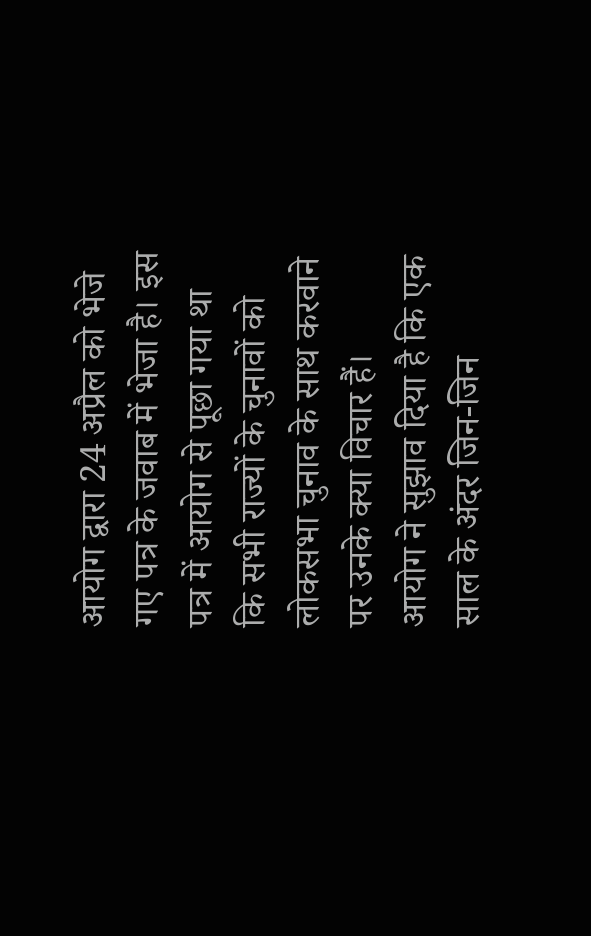आयोग द्वारा 24 अप्रैल को भेजे गए पत्र के जवाब में भेजा है। इस पत्र में आयोग से पूछा गया था कि सभी राज्यों के चुनावों को लोकसभा चुनाव के साथ करवाने पर उनके क्या विचार हैं।
आयोग ने सुझाव दिया है कि एक साल के अंदर जिन-जिन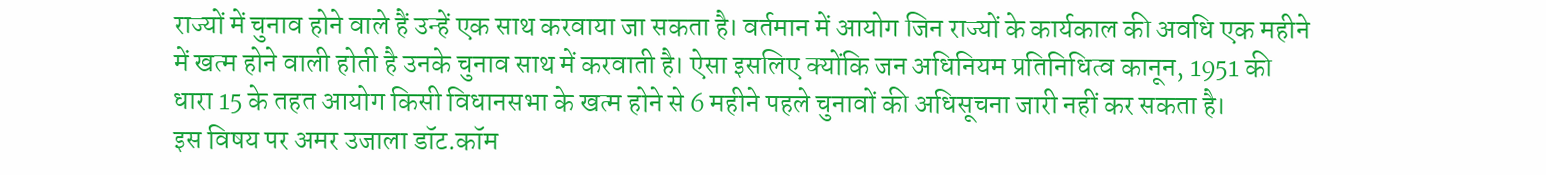राज्यों में चुनाव होने वाले हैं उन्हें एक साथ करवाया जा सकता है। वर्तमान में आयोग जिन राज्यों के कार्यकाल की अवधि एक महीने में खत्म होने वाली होती है उनके चुनाव साथ में करवाती है। ऐसा इसलिए क्योंकि जन अधिनियम प्रतिनिधित्व कानून, 1951 की धारा 15 के तहत आयोग किसी विधानसभा के खत्म होने से 6 महीने पहले चुनावों की अधिसूचना जारी नहीं कर सकता है।
इस विषय पर अमर उजाला डॉट.कॉम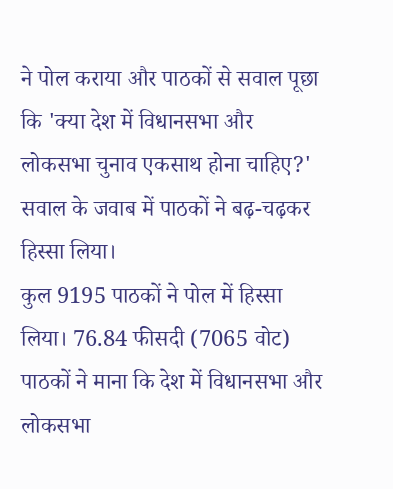ने पोल कराया और पाठकों से सवाल पूछा कि 'क्या देश में विधानसभा और लोकसभा चुनाव एकसाथ होना चाहिए?' सवाल के जवाब में पाठकों ने बढ़-चढ़कर हिस्सा लिया।
कुल 9195 पाठकों ने पोल में हिस्सा लिया। 76.84 फीसदी (7065 वोट) पाठकों ने माना कि देश में विधानसभा और लोकसभा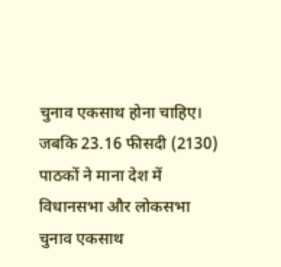चुनाव एकसाथ होना चाहिए। जबकि 23.16 फीसदी (2130) पाठकों ने माना देश में विधानसभा और लोकसभा चुनाव एकसाथ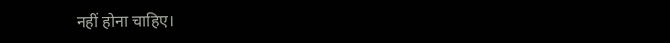नहीं होना चाहिए।